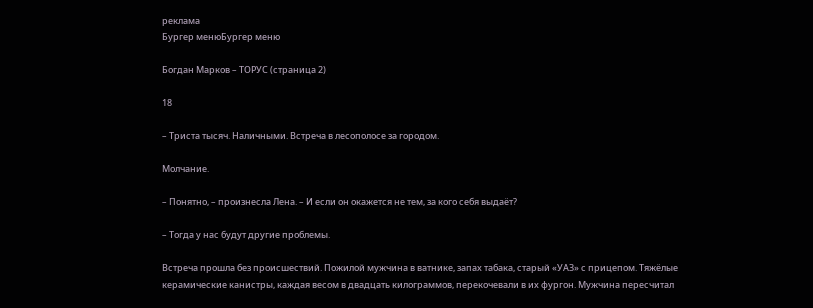реклама
Бургер менюБургер меню

Богдан Марков – ТОРУС (страница 2)

18

– Триста тысяч. Наличными. Встреча в лесополосе за городом.

Молчание.

– Понятно, – произнесла Лена. – И если он окажется не тем, за кого себя выдаёт?

– Тогда у нас будут другие проблемы.

Встреча прошла без происшествий. Пожилой мужчина в ватнике, запах табака, старый «УАЗ» с прицепом. Тяжёлые керамические канистры, каждая весом в двадцать килограммов, перекочевали в их фургон. Мужчина пересчитал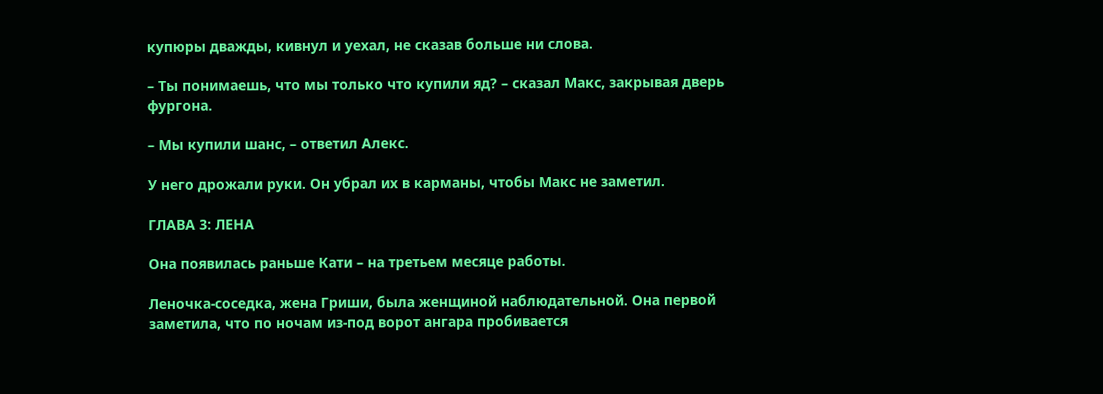купюры дважды, кивнул и уехал, не сказав больше ни слова.

– Ты понимаешь, что мы только что купили яд? – сказал Макс, закрывая дверь фургона.

– Мы купили шанс, – ответил Алекс.

У него дрожали руки. Он убрал их в карманы, чтобы Макс не заметил.

ГЛАВА 3: ЛЕНА

Она появилась раньше Кати – на третьем месяце работы.

Леночка-соседка, жена Гриши, была женщиной наблюдательной. Она первой заметила, что по ночам из-под ворот ангара пробивается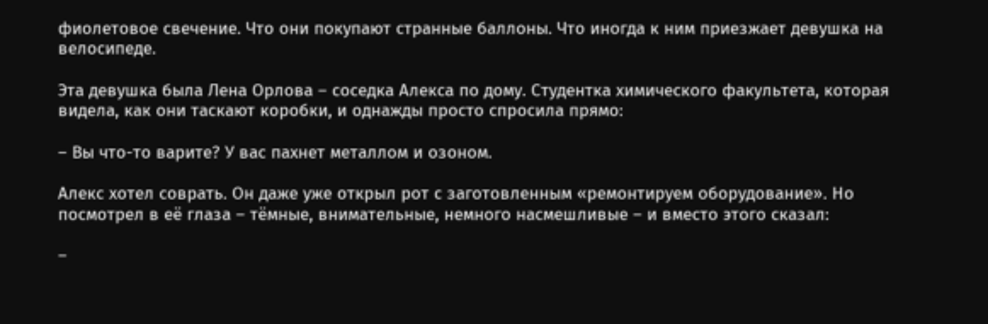фиолетовое свечение. Что они покупают странные баллоны. Что иногда к ним приезжает девушка на велосипеде.

Эта девушка была Лена Орлова – соседка Алекса по дому. Студентка химического факультета, которая видела, как они таскают коробки, и однажды просто спросила прямо:

– Вы что-то варите? У вас пахнет металлом и озоном.

Алекс хотел соврать. Он даже уже открыл рот с заготовленным «ремонтируем оборудование». Но посмотрел в её глаза – тёмные, внимательные, немного насмешливые – и вместо этого сказал:

–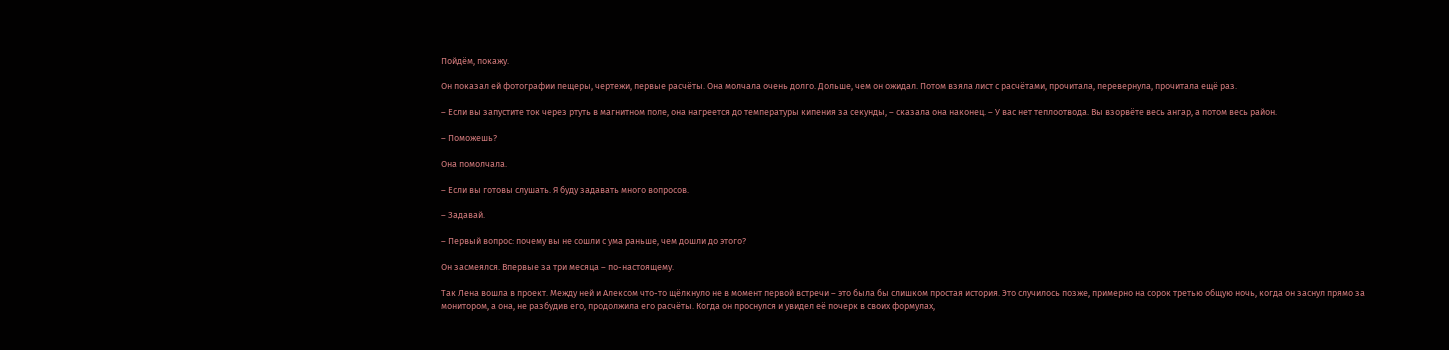Пойдём, покажу.

Он показал ей фотографии пещеры, чертежи, первые расчёты. Она молчала очень долго. Дольше, чем он ожидал. Потом взяла лист с расчётами, прочитала, перевернула, прочитала ещё раз.

– Если вы запустите ток через ртуть в магнитном поле, она нагреется до температуры кипения за секунды, – сказала она наконец. – У вас нет теплоотвода. Вы взорвёте весь ангар, а потом весь район.

– Поможешь?

Она помолчала.

– Если вы готовы слушать. Я буду задавать много вопросов.

– Задавай.

– Первый вопрос: почему вы не сошли с ума раньше, чем дошли до этого?

Он засмеялся. Впервые за три месяца – по-настоящему.

Так Лена вошла в проект. Между ней и Алексом что-то щёлкнуло не в момент первой встречи – это была бы слишком простая история. Это случилось позже, примерно на сорок третью общую ночь, когда он заснул прямо за монитором, а она, не разбудив его, продолжила его расчёты. Когда он проснулся и увидел её почерк в своих формулах,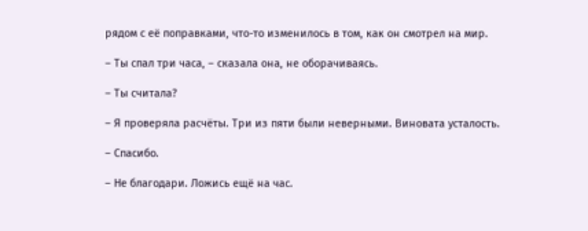рядом с её поправками, что-то изменилось в том, как он смотрел на мир.

– Ты спал три часа, – сказала она, не оборачиваясь.

– Ты считала?

– Я проверяла расчёты. Три из пяти были неверными. Виновата усталость.

– Спасибо.

– Не благодари. Ложись ещё на час.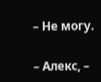– Не могу.

– Алекс, –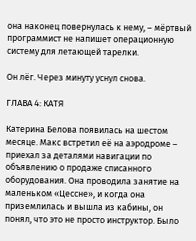она наконец повернулась к нему, – мёртвый программист не напишет операционную систему для летающей тарелки.

Он лёг. Через минуту уснул снова.

ГЛАВА 4: КАТЯ

Катерина Белова появилась на шестом месяце. Макс встретил её на аэродроме – приехал за деталями навигации по объявлению о продаже списанного оборудования. Она проводила занятие на маленьком «Цессне», и когда она приземлилась и вышла из кабины, он понял, что это не просто инструктор. Было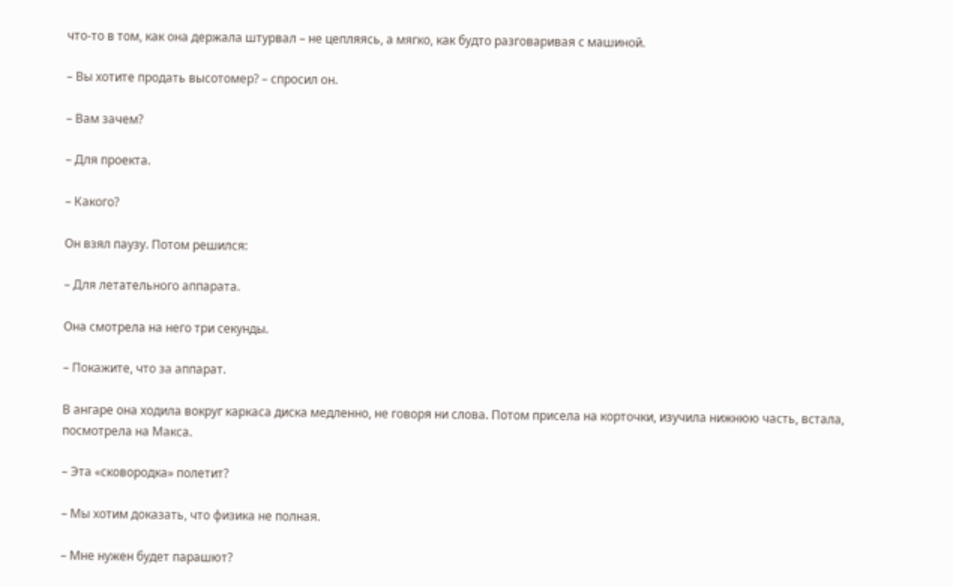что-то в том, как она держала штурвал – не цепляясь, а мягко, как будто разговаривая с машиной.

– Вы хотите продать высотомер? – спросил он.

– Вам зачем?

– Для проекта.

– Какого?

Он взял паузу. Потом решился:

– Для летательного аппарата.

Она смотрела на него три секунды.

– Покажите, что за аппарат.

В ангаре она ходила вокруг каркаса диска медленно, не говоря ни слова. Потом присела на корточки, изучила нижнюю часть, встала, посмотрела на Макса.

– Эта «сковородка» полетит?

– Мы хотим доказать, что физика не полная.

– Мне нужен будет парашют?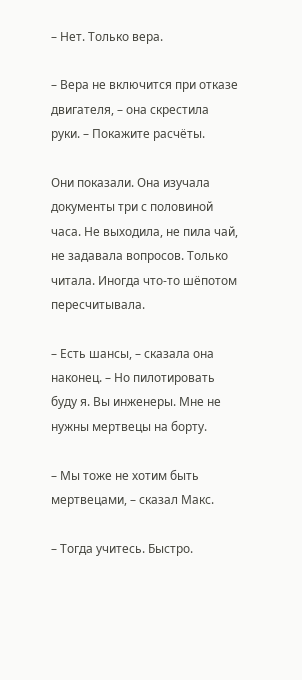– Нет. Только вера.

– Вера не включится при отказе двигателя, – она скрестила руки. – Покажите расчёты.

Они показали. Она изучала документы три с половиной часа. Не выходила, не пила чай, не задавала вопросов. Только читала. Иногда что-то шёпотом пересчитывала.

– Есть шансы, – сказала она наконец. – Но пилотировать буду я. Вы инженеры. Мне не нужны мертвецы на борту.

– Мы тоже не хотим быть мертвецами, – сказал Макс.

– Тогда учитесь. Быстро.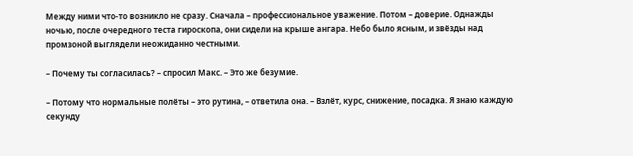Между ними что-то возникло не сразу. Сначала – профессиональное уважение. Потом – доверие. Однажды ночью, после очередного теста гироскопа, они сидели на крыше ангара. Небо было ясным, и звёзды над промзоной выглядели неожиданно честными.

– Почему ты согласилась? – спросил Макс. – Это же безумие.

– Потому что нормальные полёты – это рутина, – ответила она. – Взлёт, курс, снижение, посадка. Я знаю каждую секунду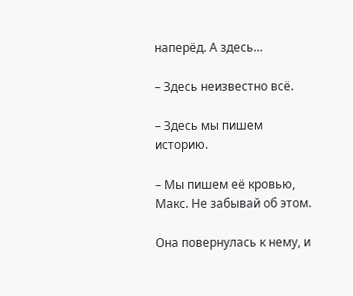наперёд. А здесь…

– Здесь неизвестно всё.

– Здесь мы пишем историю.

– Мы пишем её кровью, Макс. Не забывай об этом.

Она повернулась к нему, и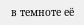в темноте её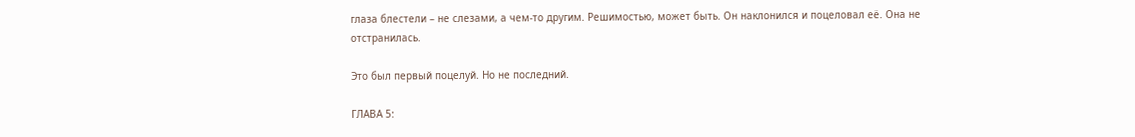глаза блестели – не слезами, а чем-то другим. Решимостью, может быть. Он наклонился и поцеловал её. Она не отстранилась.

Это был первый поцелуй. Но не последний.

ГЛАВА 5: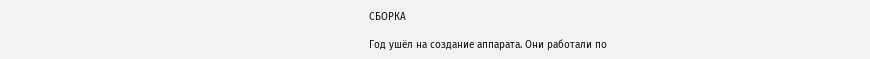СБОРКА

Год ушёл на создание аппарата. Они работали по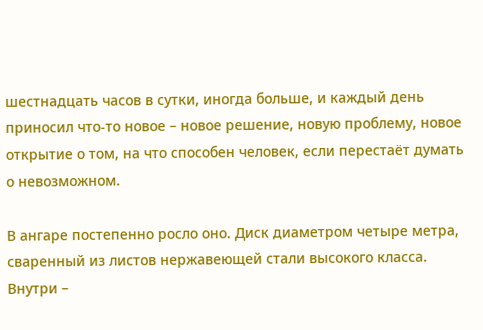шестнадцать часов в сутки, иногда больше, и каждый день приносил что-то новое – новое решение, новую проблему, новое открытие о том, на что способен человек, если перестаёт думать о невозможном.

В ангаре постепенно росло оно. Диск диаметром четыре метра, сваренный из листов нержавеющей стали высокого класса. Внутри –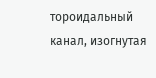тороидальный канал, изогнутая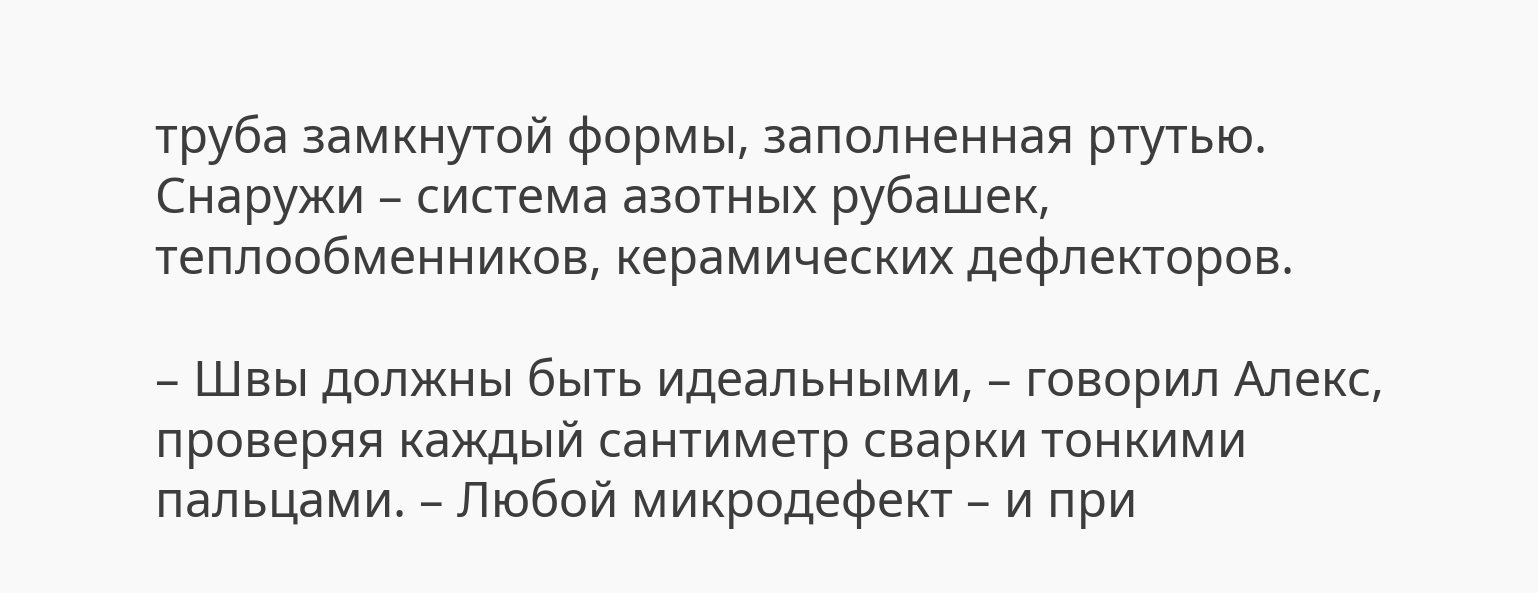труба замкнутой формы, заполненная ртутью. Снаружи – система азотных рубашек, теплообменников, керамических дефлекторов.

– Швы должны быть идеальными, – говорил Алекс, проверяя каждый сантиметр сварки тонкими пальцами. – Любой микродефект – и при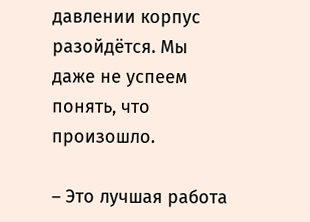давлении корпус разойдётся. Мы даже не успеем понять, что произошло.

– Это лучшая работа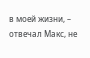в моей жизни, – отвечал Макс, не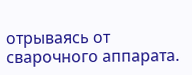отрываясь от сварочного аппарата.